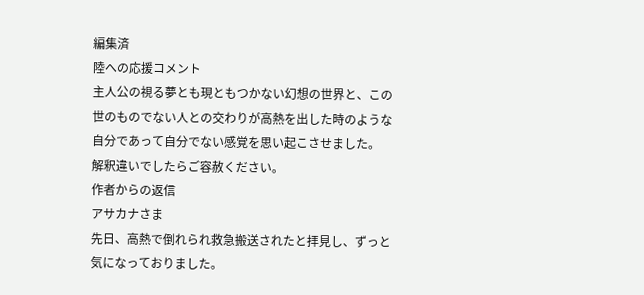編集済
陸への応援コメント
主人公の視る夢とも現ともつかない幻想の世界と、この世のものでない人との交わりが高熱を出した時のような自分であって自分でない感覚を思い起こさせました。
解釈違いでしたらご容赦ください。
作者からの返信
アサカナさま
先日、高熱で倒れられ救急搬送されたと拝見し、ずっと気になっておりました。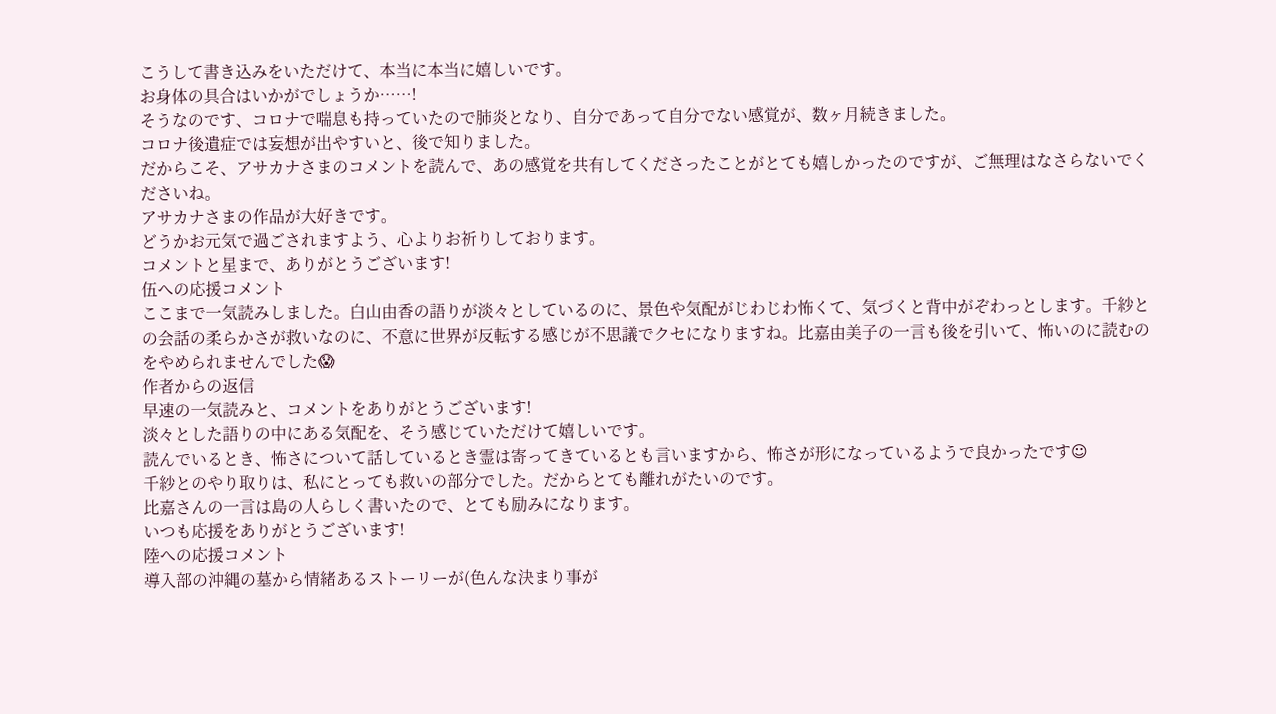こうして書き込みをいただけて、本当に本当に嬉しいです。
お身体の具合はいかがでしょうか……!
そうなのです、コロナで喘息も持っていたので肺炎となり、自分であって自分でない感覚が、数ヶ月続きました。
コロナ後遺症では妄想が出やすいと、後で知りました。
だからこそ、アサカナさまのコメントを読んで、あの感覚を共有してくださったことがとても嬉しかったのですが、ご無理はなさらないでくださいね。
アサカナさまの作品が大好きです。
どうかお元気で過ごされますよう、心よりお祈りしております。
コメントと星まで、ありがとうございます!
伍への応援コメント
ここまで一気読みしました。白山由香の語りが淡々としているのに、景色や気配がじわじわ怖くて、気づくと背中がぞわっとします。千紗との会話の柔らかさが救いなのに、不意に世界が反転する感じが不思議でクセになりますね。比嘉由美子の一言も後を引いて、怖いのに読むのをやめられませんでした😱
作者からの返信
早速の一気読みと、コメントをありがとうございます!
淡々とした語りの中にある気配を、そう感じていただけて嬉しいです。
読んでいるとき、怖さについて話しているとき霊は寄ってきているとも言いますから、怖さが形になっているようで良かったです☺
千紗とのやり取りは、私にとっても救いの部分でした。だからとても離れがたいのです。
比嘉さんの一言は島の人らしく書いたので、とても励みになります。
いつも応援をありがとうございます!
陸への応援コメント
導入部の沖縄の墓から情緒あるストーリーが(色んな決まり事が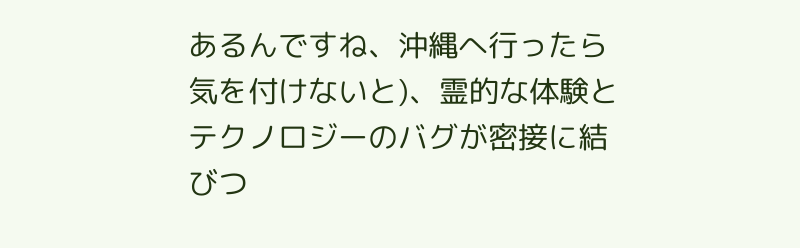あるんですね、沖縄へ行ったら気を付けないと)、霊的な体験とテクノロジーのバグが密接に結びつ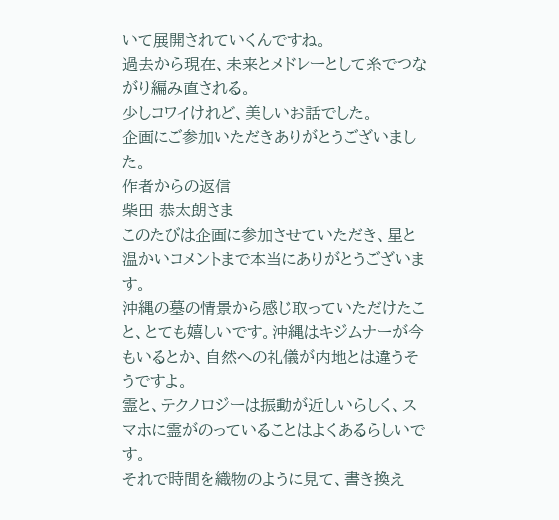いて展開されていくんですね。
過去から現在、未来とメドレーとして糸でつながり編み直される。
少しコワイけれど、美しいお話でした。
企画にご参加いただきありがとうございました。
作者からの返信
柴田 恭太朗さま
このたびは企画に参加させていただき、星と
温かいコメントまで本当にありがとうございます。
沖縄の墓の情景から感じ取っていただけたこと、とても嬉しいです。沖縄はキジムナーが今もいるとか、自然への礼儀が内地とは違うそうですよ。
霊と、テクノロジーは振動が近しいらしく、スマホに霊がのっていることはよくあるらしいです。
それで時間を織物のように見て、書き換え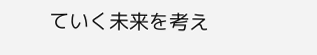ていく未来を考え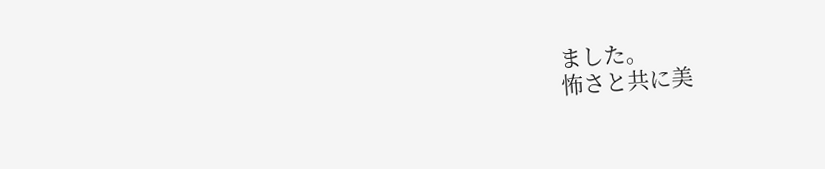ました。
怖さと共に美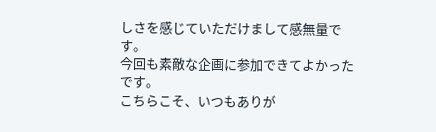しさを感じていただけまして感無量です。
今回も素敵な企画に参加できてよかったです。
こちらこそ、いつもありが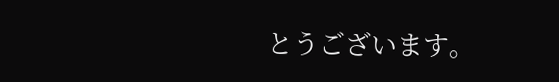とうございます。